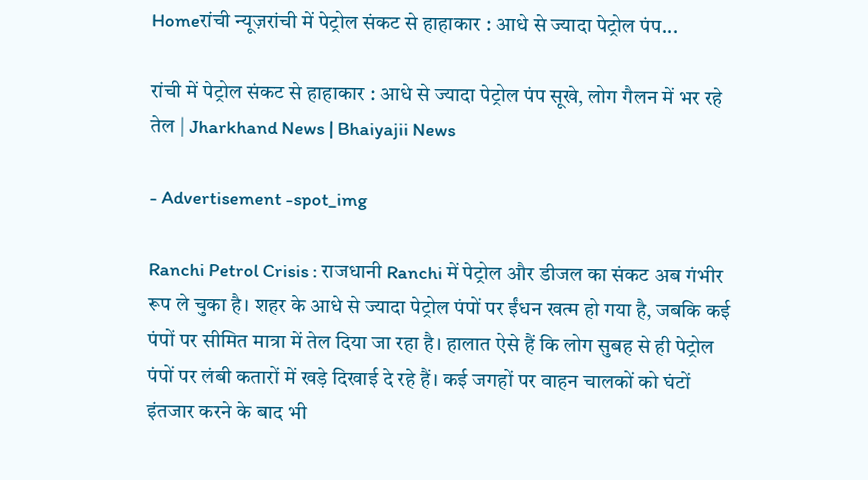Homeरांची न्यूज़रांची में पेट्रोल संकट से हाहाकार : आधे से ज्यादा पेट्रोल पंप...

रांची में पेट्रोल संकट से हाहाकार : आधे से ज्यादा पेट्रोल पंप सूखे, लोग गैलन में भर रहे तेल | Jharkhand News | Bhaiyajii News

- Advertisement -spot_img

Ranchi Petrol Crisis : राजधानी Ranchi में पेट्रोल और डीजल का संकट अब गंभीर रूप ले चुका है। शहर के आधे से ज्यादा पेट्रोल पंपों पर ईंधन खत्म हो गया है, जबकि कई पंपों पर सीमित मात्रा में तेल दिया जा रहा है। हालात ऐसे हैं कि लोग सुबह से ही पेट्रोल पंपों पर लंबी कतारों में खड़े दिखाई दे रहे हैं। कई जगहों पर वाहन चालकों को घंटों इंतजार करने के बाद भी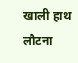खाली हाथ लौटना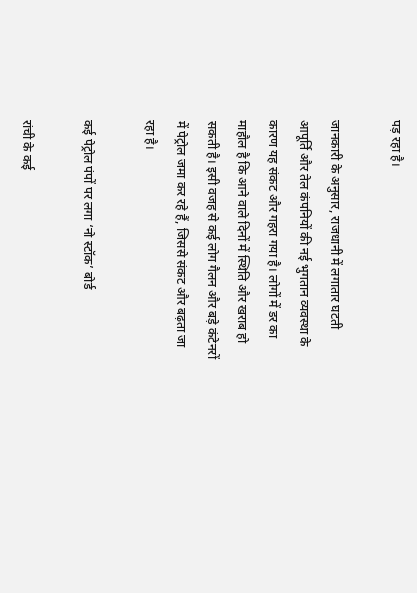पड़ रहा है।

जानकारी के अनुसार, राजधानी में लगातार घटती आपूर्ति और तेल कंपनियों की नई भुगतान व्यवस्था के कारण यह संकट और गहरा गया है। लोगों में डर का माहौल है कि आने वाले दिनों में स्थिति और खराब हो सकती है। इसी वजह से कई लोग गैलन और बड़े कंटेनरों में पेट्रोल जमा कर रहे हैं, जिससे संकट और बढ़ता जा रहा है।

कई पेट्रोल पंपों पर लगा ‘नो स्टॉक’ बोर्ड

रांची के कई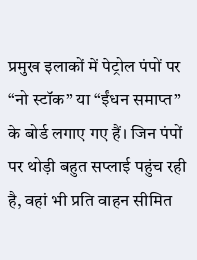प्रमुख इलाकों में पेट्रोल पंपों पर “नो स्टॉक” या “ईंधन समाप्त” के बोर्ड लगाए गए हैं। जिन पंपों पर थोड़ी बहुत सप्लाई पहुंच रही है, वहां भी प्रति वाहन सीमित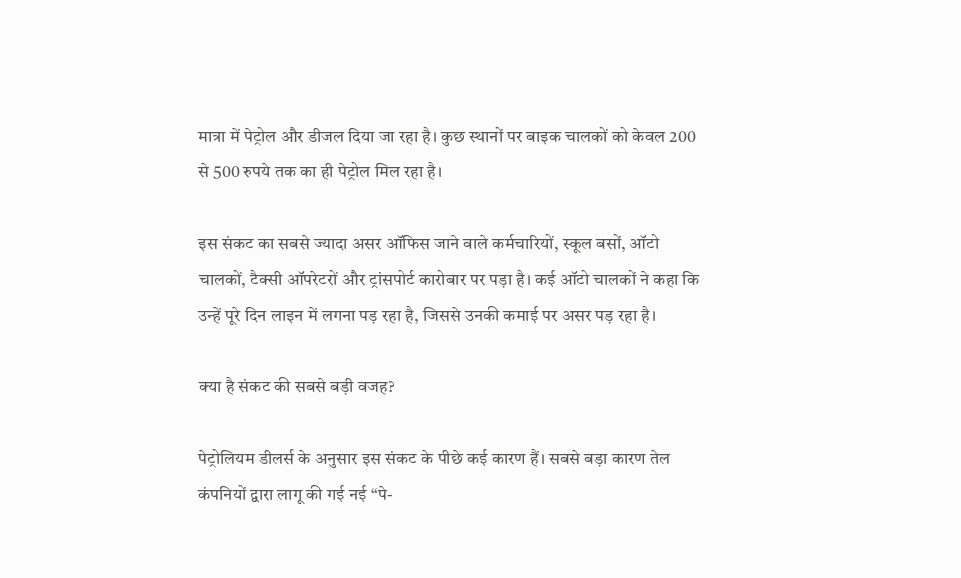मात्रा में पेट्रोल और डीजल दिया जा रहा है। कुछ स्थानों पर बाइक चालकों को केवल 200 से 500 रुपये तक का ही पेट्रोल मिल रहा है।

इस संकट का सबसे ज्यादा असर ऑफिस जाने वाले कर्मचारियों, स्कूल बसों, ऑटो चालकों, टैक्सी ऑपरेटरों और ट्रांसपोर्ट कारोबार पर पड़ा है। कई ऑटो चालकों ने कहा कि उन्हें पूरे दिन लाइन में लगना पड़ रहा है, जिससे उनकी कमाई पर असर पड़ रहा है।

क्या है संकट की सबसे बड़ी वजह?

पेट्रोलियम डीलर्स के अनुसार इस संकट के पीछे कई कारण हैं। सबसे बड़ा कारण तेल कंपनियों द्वारा लागू की गई नई “पे-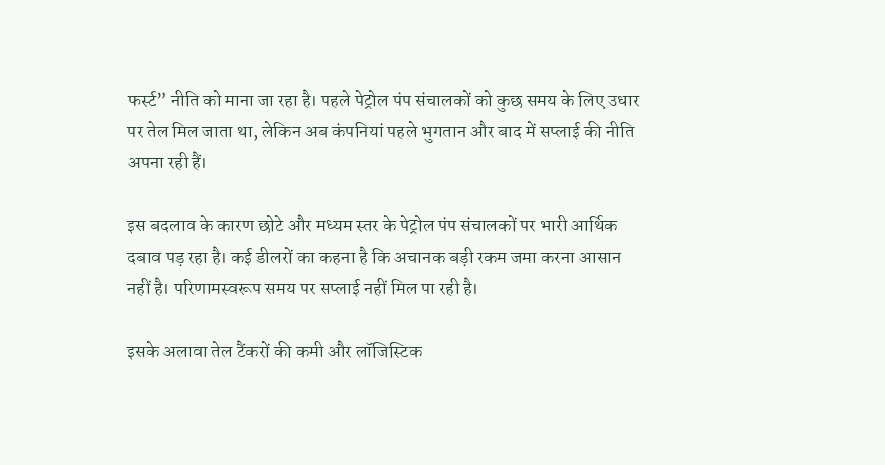फर्स्ट” नीति को माना जा रहा है। पहले पेट्रोल पंप संचालकों को कुछ समय के लिए उधार पर तेल मिल जाता था, लेकिन अब कंपनियां पहले भुगतान और बाद में सप्लाई की नीति अपना रही हैं।

इस बदलाव के कारण छोटे और मध्यम स्तर के पेट्रोल पंप संचालकों पर भारी आर्थिक दबाव पड़ रहा है। कई डीलरों का कहना है कि अचानक बड़ी रकम जमा करना आसान नहीं है। परिणामस्वरूप समय पर सप्लाई नहीं मिल पा रही है।

इसके अलावा तेल टैंकरों की कमी और लॉजिस्टिक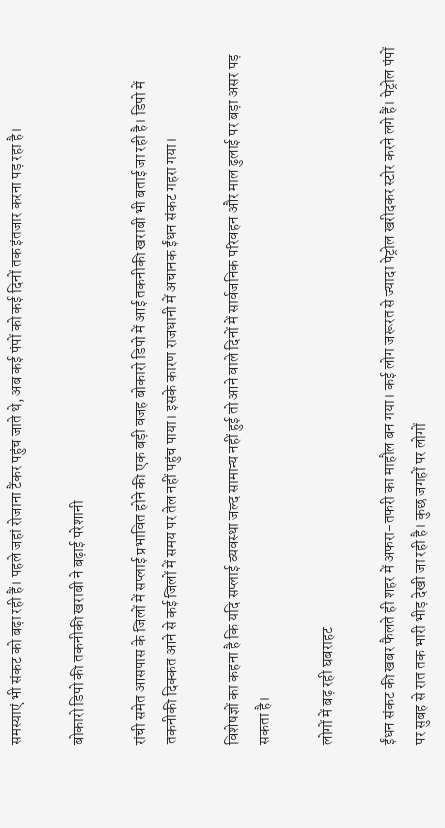समस्याएं भी संकट को बढ़ा रही हैं। पहले जहां रोजाना टैंकर पहुंच जाते थे, अब कई पंपों को कई दिनों तक इंतजार करना पड़ रहा है।

बोकारो डिपो की तकनीकी खराबी ने बढ़ाई परेशानी

रांची समेत आसपास के जिलों में सप्लाई प्रभावित होने की एक बड़ी वजह बोकारो डिपो में आई तकनीकी खराबी भी बताई जा रही है। डिपो में तकनीकी दिक्कत आने से कई जिलों में समय पर तेल नहीं पहुंच पाया। इसके कारण राजधानी में अचानक ईंधन संकट गहरा गया।

विशेषज्ञों का कहना है कि यदि सप्लाई व्यवस्था जल्द सामान्य नहीं हुई तो आने वाले दिनों में सार्वजनिक परिवहन और माल ढुलाई पर बड़ा असर पड़ सकता है।

लोगों में बढ़ रही घबराहट

ईंधन संकट की खबर फैलते ही शहर में अफरा-तफरी का माहौल बन गया। कई लोग जरूरत से ज्यादा पेट्रोल खरीदकर स्टोर करने लगे हैं। पेट्रोल पंपों पर सुबह से रात तक भारी भीड़ देखी जा रही है। कुछ जगहों पर लोगों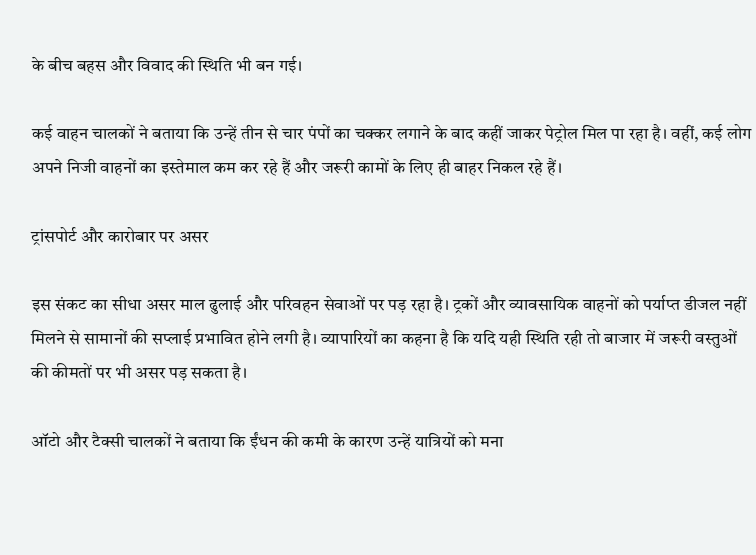के बीच बहस और विवाद की स्थिति भी बन गई।

कई वाहन चालकों ने बताया कि उन्हें तीन से चार पंपों का चक्कर लगाने के बाद कहीं जाकर पेट्रोल मिल पा रहा है। वहीं, कई लोग अपने निजी वाहनों का इस्तेमाल कम कर रहे हैं और जरूरी कामों के लिए ही बाहर निकल रहे हैं।

ट्रांसपोर्ट और कारोबार पर असर

इस संकट का सीधा असर माल ढुलाई और परिवहन सेवाओं पर पड़ रहा है। ट्रकों और व्यावसायिक वाहनों को पर्याप्त डीजल नहीं मिलने से सामानों की सप्लाई प्रभावित होने लगी है। व्यापारियों का कहना है कि यदि यही स्थिति रही तो बाजार में जरूरी वस्तुओं की कीमतों पर भी असर पड़ सकता है।

ऑटो और टैक्सी चालकों ने बताया कि ईंधन की कमी के कारण उन्हें यात्रियों को मना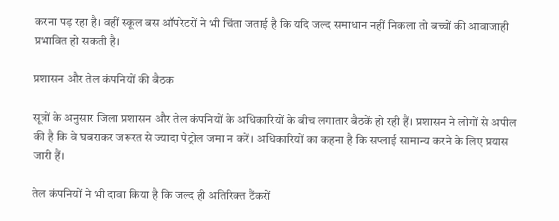करना पड़ रहा है। वहीं स्कूल बस ऑपरेटरों ने भी चिंता जताई है कि यदि जल्द समाधान नहीं निकला तो बच्चों की आवाजाही प्रभावित हो सकती है।

प्रशासन और तेल कंपनियों की बैठक

सूत्रों के अनुसार जिला प्रशासन और तेल कंपनियों के अधिकारियों के बीच लगातार बैठकें हो रही हैं। प्रशासन ने लोगों से अपील की है कि वे घबराकर जरूरत से ज्यादा पेट्रोल जमा न करें। अधिकारियों का कहना है कि सप्लाई सामान्य करने के लिए प्रयास जारी हैं।

तेल कंपनियों ने भी दावा किया है कि जल्द ही अतिरिक्त टैंकरों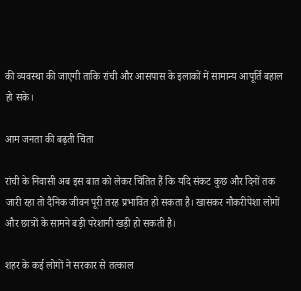की व्यवस्था की जाएगी ताकि रांची और आसपास के इलाकों में सामान्य आपूर्ति बहाल हो सके।

आम जनता की बढ़ती चिंता

रांची के निवासी अब इस बात को लेकर चिंतित हैं कि यदि संकट कुछ और दिनों तक जारी रहा तो दैनिक जीवन पूरी तरह प्रभावित हो सकता है। खासकर नौकरीपेशा लोगों और छात्रों के सामने बड़ी परेशानी खड़ी हो सकती है।

शहर के कई लोगों ने सरकार से तत्काल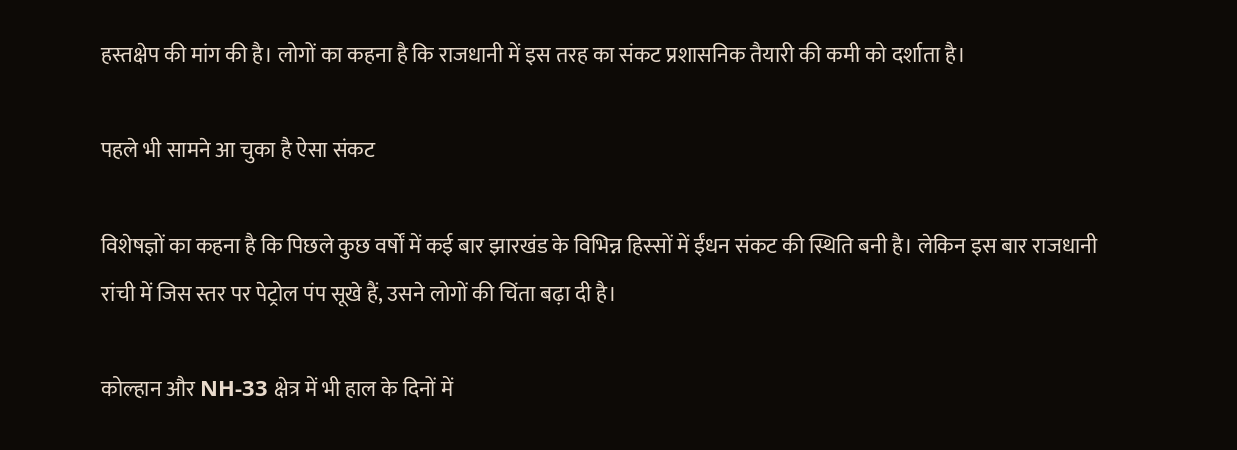हस्तक्षेप की मांग की है। लोगों का कहना है कि राजधानी में इस तरह का संकट प्रशासनिक तैयारी की कमी को दर्शाता है।

पहले भी सामने आ चुका है ऐसा संकट

विशेषज्ञों का कहना है कि पिछले कुछ वर्षों में कई बार झारखंड के विभिन्न हिस्सों में ईंधन संकट की स्थिति बनी है। लेकिन इस बार राजधानी रांची में जिस स्तर पर पेट्रोल पंप सूखे हैं, उसने लोगों की चिंता बढ़ा दी है।

कोल्हान और NH-33 क्षेत्र में भी हाल के दिनों में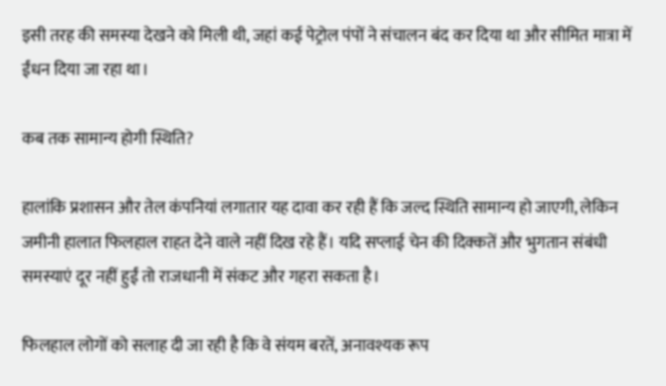इसी तरह की समस्या देखने को मिली थी, जहां कई पेट्रोल पंपों ने संचालन बंद कर दिया था और सीमित मात्रा में ईंधन दिया जा रहा था।

कब तक सामान्य होगी स्थिति?

हालांकि प्रशासन और तेल कंपनियां लगातार यह दावा कर रही हैं कि जल्द स्थिति सामान्य हो जाएगी, लेकिन जमीनी हालात फिलहाल राहत देने वाले नहीं दिख रहे हैं। यदि सप्लाई चेन की दिक्कतें और भुगतान संबंधी समस्याएं दूर नहीं हुईं तो राजधानी में संकट और गहरा सकता है।

फिलहाल लोगों को सलाह दी जा रही है कि वे संयम बरतें, अनावश्यक रूप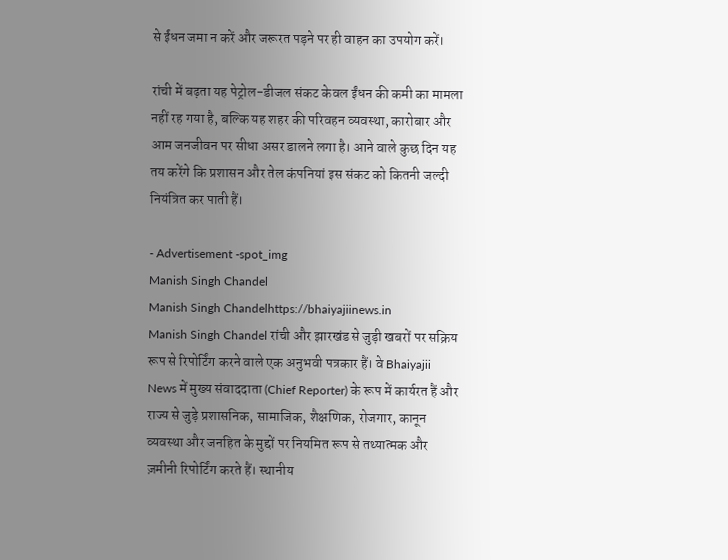से ईंधन जमा न करें और जरूरत पड़ने पर ही वाहन का उपयोग करें।

रांची में बढ़ता यह पेट्रोल-डीजल संकट केवल ईंधन की कमी का मामला नहीं रह गया है, बल्कि यह शहर की परिवहन व्यवस्था, कारोबार और आम जनजीवन पर सीधा असर डालने लगा है। आने वाले कुछ दिन यह तय करेंगे कि प्रशासन और तेल कंपनियां इस संकट को कितनी जल्दी नियंत्रित कर पाती हैं।

- Advertisement -spot_img
Manish Singh Chandel
Manish Singh Chandelhttps://bhaiyajiinews.in
Manish Singh Chandel रांची और झारखंड से जुड़ी खबरों पर सक्रिय रूप से रिपोर्टिंग करने वाले एक अनुभवी पत्रकार हैं। वे Bhaiyajii News में मुख्य संवाददाता (Chief Reporter) के रूप में कार्यरत हैं और राज्य से जुड़े प्रशासनिक, सामाजिक, शैक्षणिक, रोजगार, कानून व्यवस्था और जनहित के मुद्दों पर नियमित रूप से तथ्यात्मक और ज़मीनी रिपोर्टिंग करते हैं। स्थानीय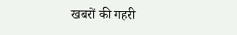खबरों की गहरी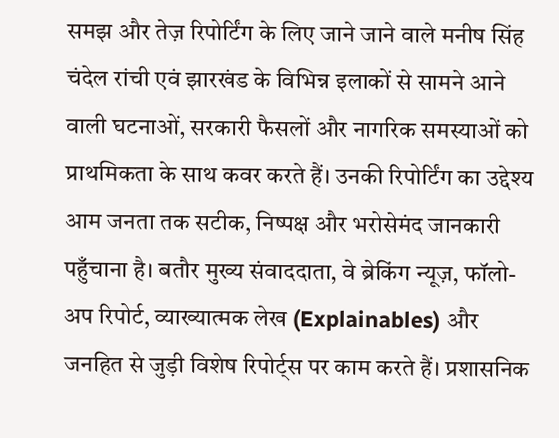समझ और तेज़ रिपोर्टिंग के लिए जाने जाने वाले मनीष सिंह चंदेल रांची एवं झारखंड के विभिन्न इलाकों से सामने आने वाली घटनाओं, सरकारी फैसलों और नागरिक समस्याओं को प्राथमिकता के साथ कवर करते हैं। उनकी रिपोर्टिंग का उद्देश्य आम जनता तक सटीक, निष्पक्ष और भरोसेमंद जानकारी पहुँचाना है। बतौर मुख्य संवाददाता, वे ब्रेकिंग न्यूज़, फॉलो-अप रिपोर्ट, व्याख्यात्मक लेख (Explainables) और जनहित से जुड़ी विशेष रिपोर्ट्स पर काम करते हैं। प्रशासनिक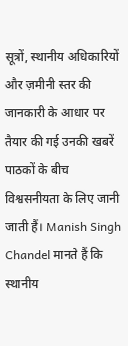सूत्रों, स्थानीय अधिकारियों और ज़मीनी स्तर की जानकारी के आधार पर तैयार की गई उनकी खबरें पाठकों के बीच विश्वसनीयता के लिए जानी जाती हैं। Manish Singh Chandel मानते हैं कि स्थानीय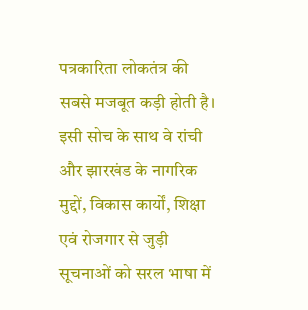पत्रकारिता लोकतंत्र की सबसे मजबूत कड़ी होती है। इसी सोच के साथ वे रांची और झारखंड के नागरिक मुद्दों, विकास कार्यों, शिक्षा एवं रोजगार से जुड़ी सूचनाओं को सरल भाषा में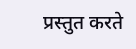प्रस्तुत करते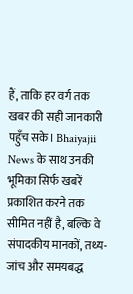हैं, ताकि हर वर्ग तक खबर की सही जानकारी पहुँच सके। Bhaiyajii News के साथ उनकी भूमिका सिर्फ खबरें प्रकाशित करने तक सीमित नहीं है, बल्कि वे संपादकीय मानकों, तथ्य-जांच और समयबद्ध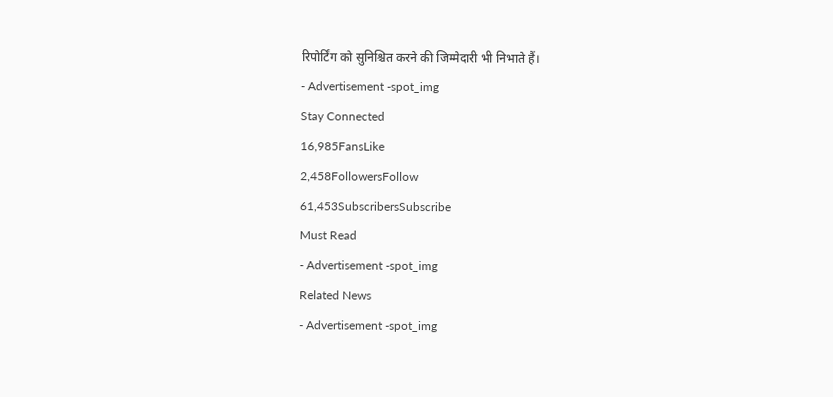रिपोर्टिंग को सुनिश्चित करने की जिम्मेदारी भी निभाते हैं।
- Advertisement -spot_img
Stay Connected
16,985FansLike
2,458FollowersFollow
61,453SubscribersSubscribe
Must Read
- Advertisement -spot_img
Related News
- Advertisement -spot_img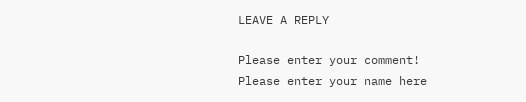LEAVE A REPLY

Please enter your comment!
Please enter your name here